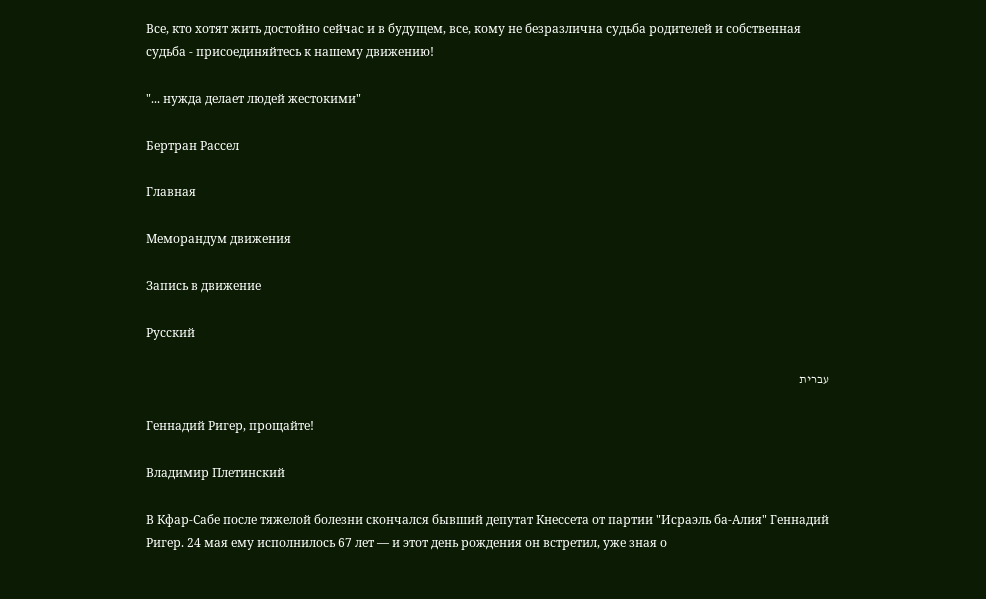Все, кто хотят жить достойно сейчас и в будущем, все, кому не безразлична судьба родителей и собственная судьба - присоединяйтесь к нашему движению!

"... нужда делает людей жестокими"

Бертран Рассел

Главная

Меморандум движения

Запись в движение

Русский

עברית

Геннадий Ригер, прощайте!

Владимир Плетинский

В Кфар-Сабе после тяжелой болезни скончался бывший депутат Кнессета от партии "Исраэль ба-Алия" Геннадий Ригер. 24 мая ему исполнилось 67 лет — и этот день рождения он встретил, уже зная о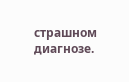страшном диагнозе.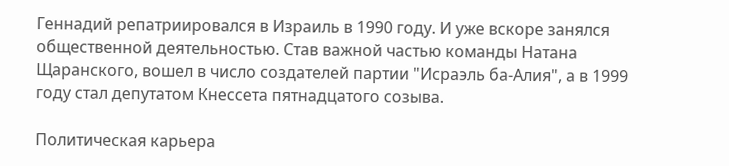Геннадий репатриировался в Израиль в 1990 году. И уже вскоре занялся общественной деятельностью. Став важной частью команды Натана Щаранского, вошел в число создателей партии "Исраэль ба-Алия", а в 1999 году стал депутатом Кнессета пятнадцатого созыва.

Политическая карьера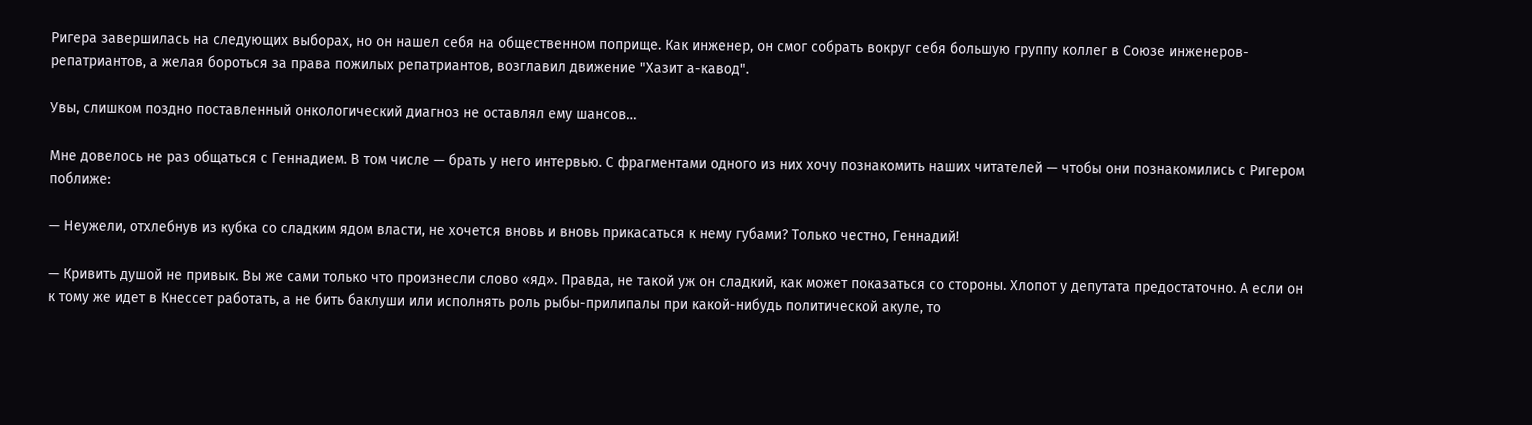Ригера завершилась на следующих выборах, но он нашел себя на общественном поприще. Как инженер, он смог собрать вокруг себя большую группу коллег в Союзе инженеров-репатриантов, а желая бороться за права пожилых репатриантов, возглавил движение "Хазит а-кавод".

Увы, слишком поздно поставленный онкологический диагноз не оставлял ему шансов…

Мне довелось не раз общаться с Геннадием. В том числе — брать у него интервью. С фрагментами одного из них хочу познакомить наших читателей — чтобы они познакомились с Ригером поближе:

— Неужели, отхлебнув из кубка со сладким ядом власти, не хочется вновь и вновь прикасаться к нему губами? Только честно, Геннадий!

— Кривить душой не привык. Вы же сами только что произнесли слово «яд». Правда, не такой уж он сладкий, как может показаться со стороны. Хлопот у депутата предостаточно. А если он к тому же идет в Кнессет работать, а не бить баклуши или исполнять роль рыбы-прилипалы при какой-нибудь политической акуле, то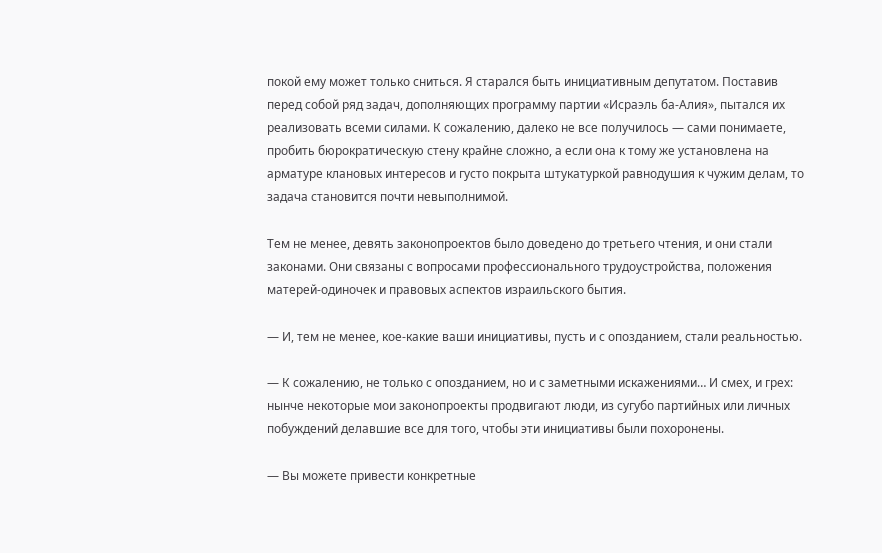покой ему может только сниться. Я старался быть инициативным депутатом. Поставив перед собой ряд задач, дополняющих программу партии «Исраэль ба-Алия», пытался их реализовать всеми силами. К сожалению, далеко не все получилось — сами понимаете, пробить бюрократическую стену крайне сложно, а если она к тому же установлена на арматуре клановых интересов и густо покрыта штукатуркой равнодушия к чужим делам, то задача становится почти невыполнимой.

Тем не менее, девять законопроектов было доведено до третьего чтения, и они стали законами. Они связаны с вопросами профессионального трудоустройства, положения матерей-одиночек и правовых аспектов израильского бытия.

— И, тем не менее, кое-какие ваши инициативы, пусть и с опозданием, стали реальностью.

— К сожалению, не только с опозданием, но и с заметными искажениями… И смех, и грех: нынче некоторые мои законопроекты продвигают люди, из сугубо партийных или личных побуждений делавшие все для того, чтобы эти инициативы были похоронены.

— Вы можете привести конкретные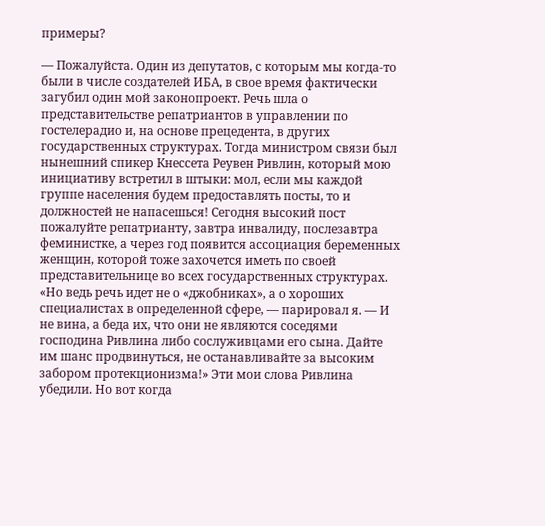примеры?

— Пожалуйста. Один из депутатов, с которым мы когда-то были в числе создателей ИБА, в свое время фактически загубил один мой законопроект. Речь шла о представительстве репатриантов в управлении по гостелерадио и, на основе прецедента, в других государственных структурах. Тогда министром связи был нынешний спикер Кнессета Реувен Ривлин, который мою инициативу встретил в штыки: мол, если мы каждой группе населения будем предоставлять посты, то и должностей не напасешься! Сегодня высокий пост пожалуйте репатрианту, завтра инвалиду, послезавтра феминистке, а через год появится ассоциация беременных женщин, которой тоже захочется иметь по своей представительнице во всех государственных структурах. «Но ведь речь идет не о «джобниках», а о хороших специалистах в определенной сфере, — парировал я. — И не вина, а беда их, что они не являются соседями господина Ривлина либо сослуживцами его сына. Дайте им шанс продвинуться, не останавливайте за высоким забором протекционизма!» Эти мои слова Ривлина убедили. Но вот когда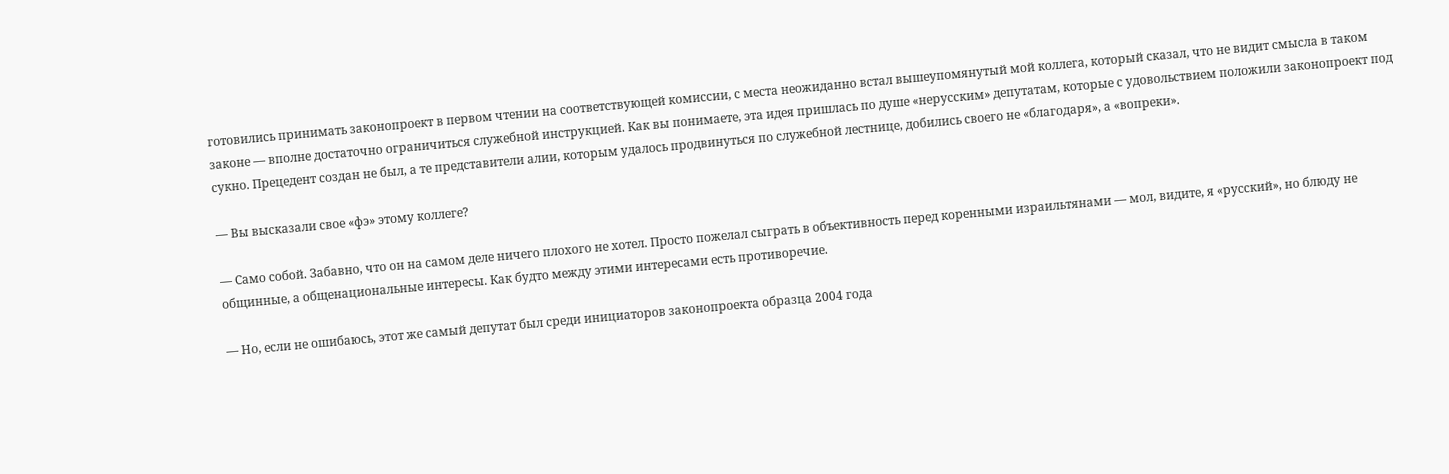готовились принимать законопроект в первом чтении на соответствующей комиссии, с места неожиданно встал вышеупомянутый мой коллега, который сказал, что не видит смысла в таком законе — вполне достаточно ограничиться служебной инструкцией. Как вы понимаете, эта идея пришлась по душе «нерусским» депутатам, которые с удовольствием положили законопроект под сукно. Прецедент создан не был, а те представители алии, которым удалось продвинуться по служебной лестнице, добились своего не «благодаря», а «вопреки».

— Вы высказали свое «фэ» этому коллеге?

— Само собой. Забавно, что он на самом деле ничего плохого не хотел. Просто пожелал сыграть в объективность перед коренными израильтянами — мол, видите, я «русский», но блюду не общинные, а общенациональные интересы. Как будто между этими интересами есть противоречие.

— Но, если не ошибаюсь, этот же самый депутат был среди инициаторов законопроекта образца 2004 года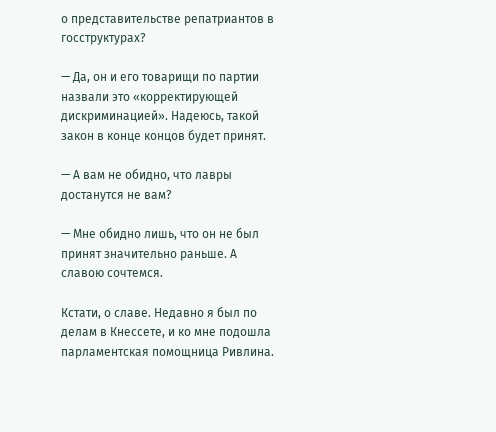о представительстве репатриантов в госструктурах?

— Да, он и его товарищи по партии назвали это «корректирующей дискриминацией». Надеюсь, такой закон в конце концов будет принят.

— А вам не обидно, что лавры достанутся не вам?

— Мне обидно лишь, что он не был принят значительно раньше. А славою сочтемся.

Кстати, о славе. Недавно я был по делам в Кнессете, и ко мне подошла парламентская помощница Ривлина.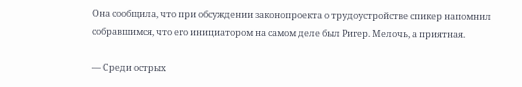Она сообщила, что при обсуждении законопроекта о трудоустройстве спикер напомнил собравшимся, что его инициатором на самом деле был Ригер. Мелочь, а приятная.

— Среди острых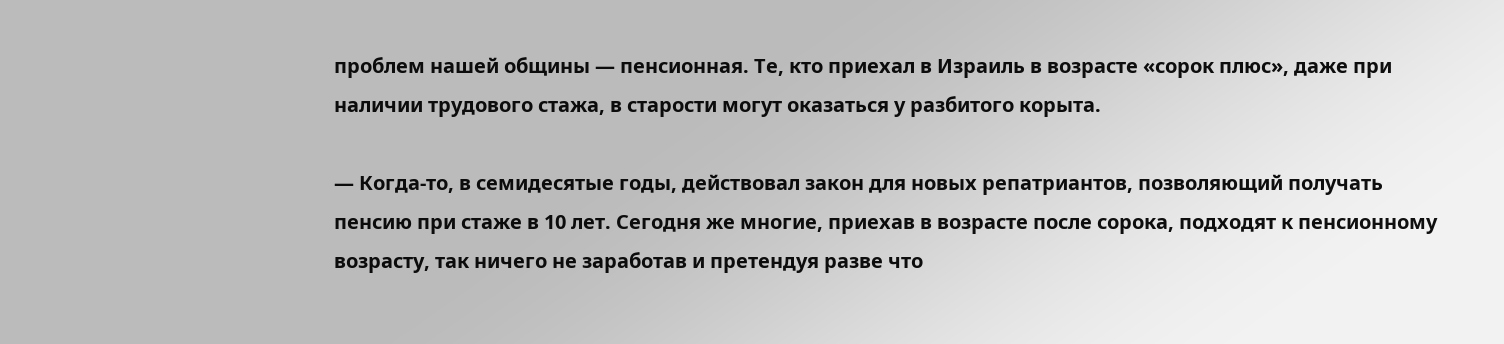проблем нашей общины — пенсионная. Те, кто приехал в Израиль в возрасте «сорок плюс», даже при наличии трудового стажа, в старости могут оказаться у разбитого корыта.

— Когда-то, в семидесятые годы, действовал закон для новых репатриантов, позволяющий получать пенсию при стаже в 10 лет. Сегодня же многие, приехав в возрасте после сорока, подходят к пенсионному возрасту, так ничего не заработав и претендуя разве что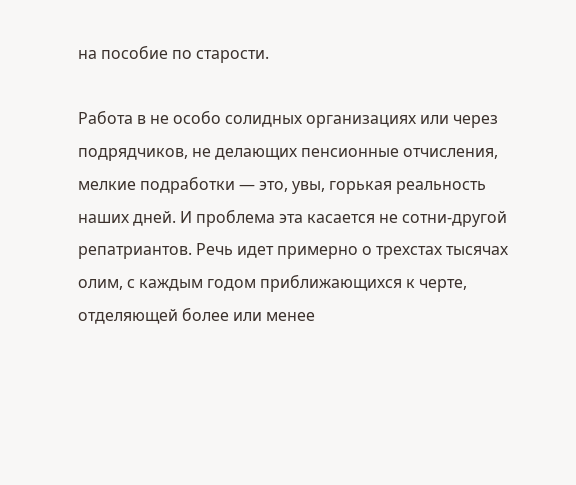на пособие по старости.

Работа в не особо солидных организациях или через подрядчиков, не делающих пенсионные отчисления, мелкие подработки — это, увы, горькая реальность наших дней. И проблема эта касается не сотни-другой репатриантов. Речь идет примерно о трехстах тысячах олим, с каждым годом приближающихся к черте, отделяющей более или менее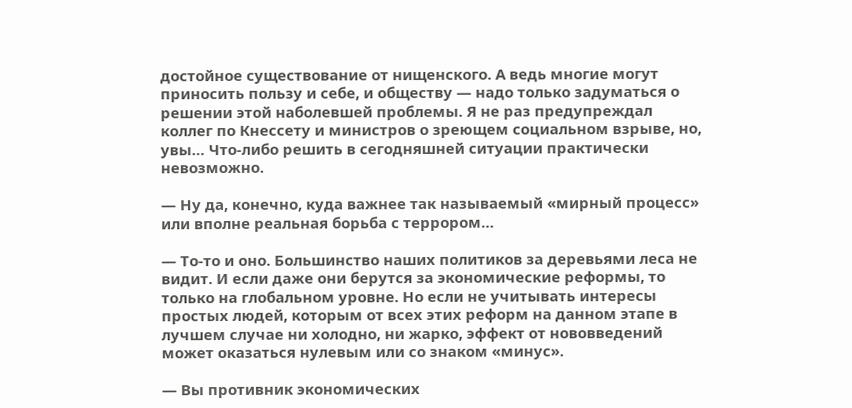достойное существование от нищенского. А ведь многие могут приносить пользу и себе, и обществу — надо только задуматься о решении этой наболевшей проблемы. Я не раз предупреждал коллег по Кнессету и министров о зреющем социальном взрыве, но, увы… Что-либо решить в сегодняшней ситуации практически невозможно.

— Ну да, конечно, куда важнее так называемый «мирный процесс» или вполне реальная борьба с террором…

— То-то и оно. Большинство наших политиков за деревьями леса не видит. И если даже они берутся за экономические реформы, то только на глобальном уровне. Но если не учитывать интересы простых людей, которым от всех этих реформ на данном этапе в лучшем случае ни холодно, ни жарко, эффект от нововведений может оказаться нулевым или со знаком «минус».

— Вы противник экономических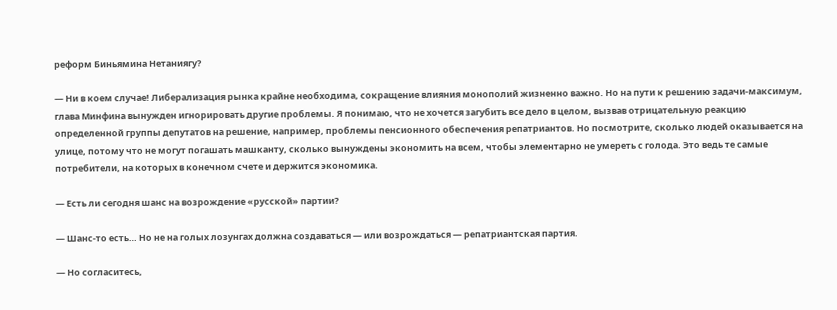реформ Биньямина Нетаниягу?

— Ни в коем случае! Либерализация рынка крайне необходима, сокращение влияния монополий жизненно важно. Но на пути к решению задачи-максимум, глава Минфина вынужден игнорировать другие проблемы. Я понимаю, что не хочется загубить все дело в целом, вызвав отрицательную реакцию определенной группы депутатов на решение, например, проблемы пенсионного обеспечения репатриантов. Но посмотрите, сколько людей оказывается на улице, потому что не могут погашать машканту, сколько вынуждены экономить на всем, чтобы элементарно не умереть с голода. Это ведь те самые потребители, на которых в конечном счете и держится экономика.

— Есть ли сегодня шанс на возрождение «русской» партии?

— Шанс-то есть… Но не на голых лозунгах должна создаваться — или возрождаться — репатриантская партия.

— Но согласитесь,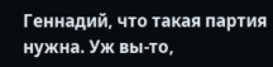Геннадий, что такая партия нужна. Уж вы-то,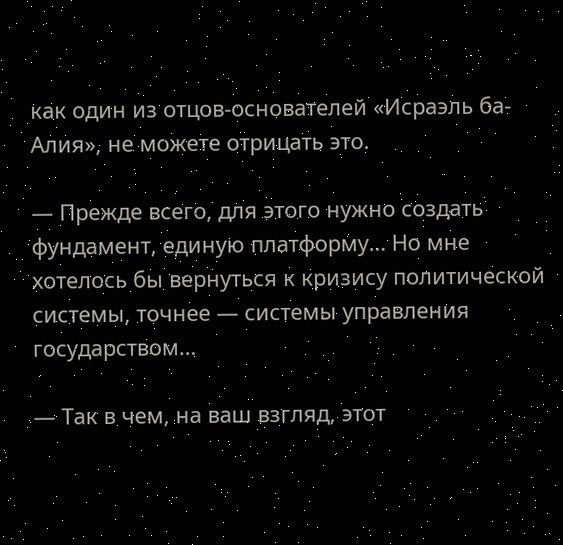как один из отцов-основателей «Исраэль ба-Алия», не можете отрицать это.

— Прежде всего, для этого нужно создать фундамент, единую платформу… Но мне хотелось бы вернуться к кризису политической системы, точнее — системы управления государством…

— Так в чем, на ваш взгляд, этот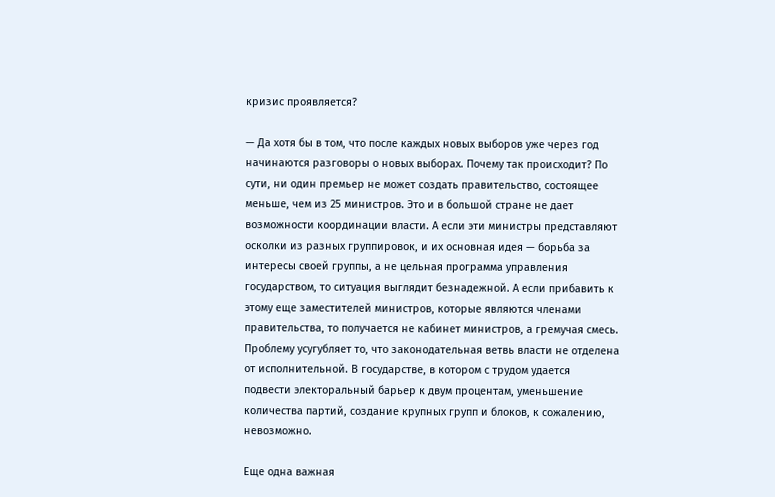кризис проявляется?

— Да хотя бы в том, что после каждых новых выборов уже через год начинаются разговоры о новых выборах. Почему так происходит? По сути, ни один премьер не может создать правительство, состоящее меньше, чем из 25 министров. Это и в большой стране не дает возможности координации власти. А если эти министры представляют осколки из разных группировок, и их основная идея — борьба за интересы своей группы, а не цельная программа управления государством, то ситуация выглядит безнадежной. А если прибавить к этому еще заместителей министров, которые являются членами правительства, то получается не кабинет министров, а гремучая смесь. Проблему усугубляет то, что законодательная ветвь власти не отделена от исполнительной. В государстве, в котором с трудом удается подвести электоральный барьер к двум процентам, уменьшение количества партий, создание крупных групп и блоков, к сожалению, невозможно.

Еще одна важная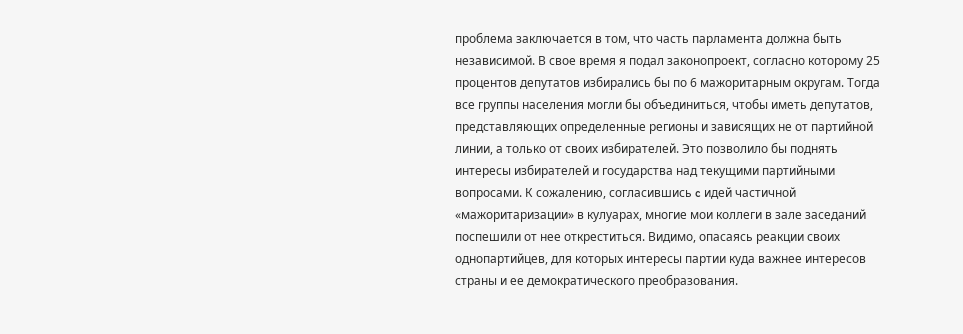проблема заключается в том, что часть парламента должна быть независимой. В свое время я подал законопроект, согласно которому 25 процентов депутатов избирались бы по 6 мажоритарным округам. Тогда все группы населения могли бы объединиться, чтобы иметь депутатов, представляющих определенные регионы и зависящих не от партийной линии, а только от своих избирателей. Это позволило бы поднять интересы избирателей и государства над текущими партийными вопросами. К сожалению, согласившись c идей частичной «мажоритаризации» в кулуарах, многие мои коллеги в зале заседаний поспешили от нее откреститься. Видимо, опасаясь реакции своих однопартийцев, для которых интересы партии куда важнее интересов страны и ее демократического преобразования.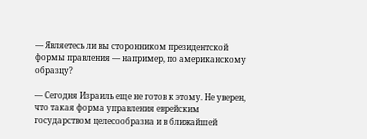— Являетесь ли вы сторонником президентской формы правления — например, по американскому образцу?

— Сегодня Израиль еще не готов к этому. Не уверен, что такая форма управления еврейским государством целесообразна и в ближайшей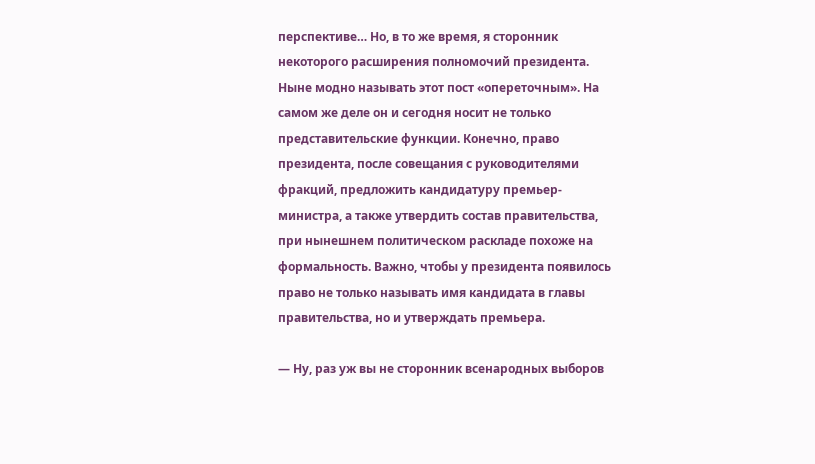перспективе… Но, в то же время, я сторонник некоторого расширения полномочий президента. Ныне модно называть этот пост «опереточным». На самом же деле он и сегодня носит не только представительские функции. Конечно, право президента, после совещания с руководителями фракций, предложить кандидатуру премьер-министра, а также утвердить состав правительства, при нынешнем политическом раскладе похоже на формальность. Важно, чтобы у президента появилось право не только называть имя кандидата в главы правительства, но и утверждать премьера.

— Ну, раз уж вы не сторонник всенародных выборов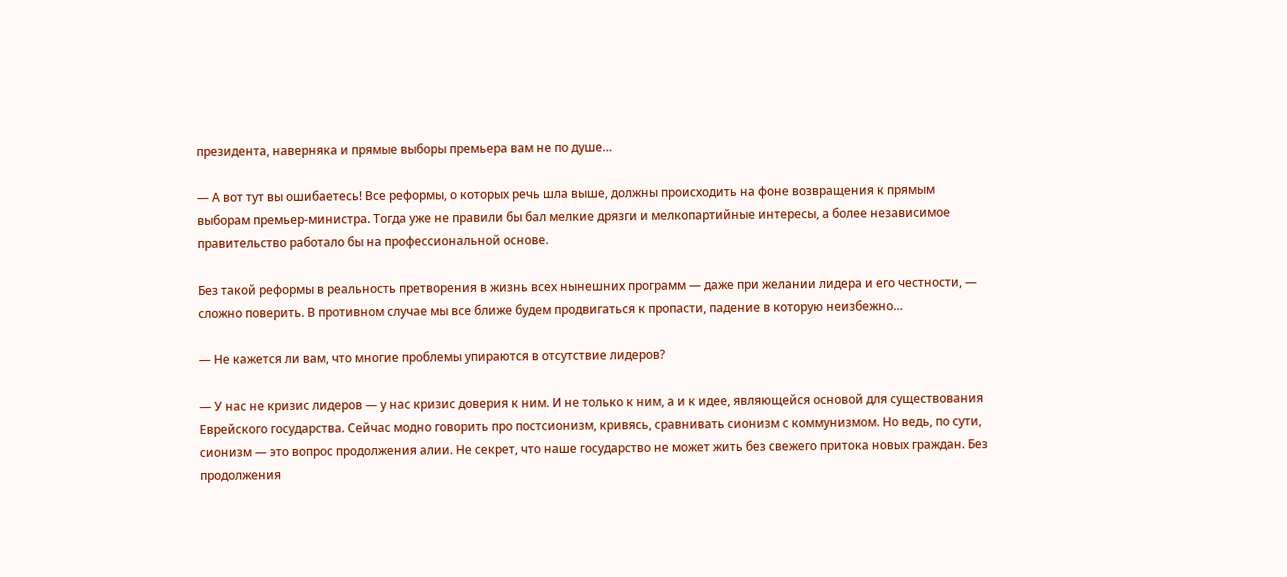президента, наверняка и прямые выборы премьера вам не по душе…

— А вот тут вы ошибаетесь! Все реформы, о которых речь шла выше, должны происходить на фоне возвращения к прямым выборам премьер-министра. Тогда уже не правили бы бал мелкие дрязги и мелкопартийные интересы, а более независимое правительство работало бы на профессиональной основе.

Без такой реформы в реальность претворения в жизнь всех нынешних программ — даже при желании лидера и его честности, — сложно поверить. В противном случае мы все ближе будем продвигаться к пропасти, падение в которую неизбежно…

— Не кажется ли вам, что многие проблемы упираются в отсутствие лидеров?

— У нас не кризис лидеров — у нас кризис доверия к ним. И не только к ним, а и к идее, являющейся основой для существования Еврейского государства. Сейчас модно говорить про постсионизм, кривясь, сравнивать сионизм с коммунизмом. Но ведь, по сути, сионизм — это вопрос продолжения алии. Не секрет, что наше государство не может жить без свежего притока новых граждан. Без продолжения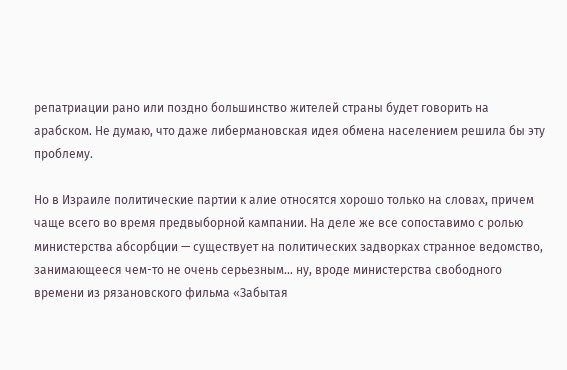репатриации рано или поздно большинство жителей страны будет говорить на арабском. Не думаю, что даже либермановская идея обмена населением решила бы эту проблему.

Но в Израиле политические партии к алие относятся хорошо только на словах, причем чаще всего во время предвыборной кампании. На деле же все сопоставимо с ролью министерства абсорбции — существует на политических задворках странное ведомство, занимающееся чем-то не очень серьезным… ну, вроде министерства свободного времени из рязановского фильма «Забытая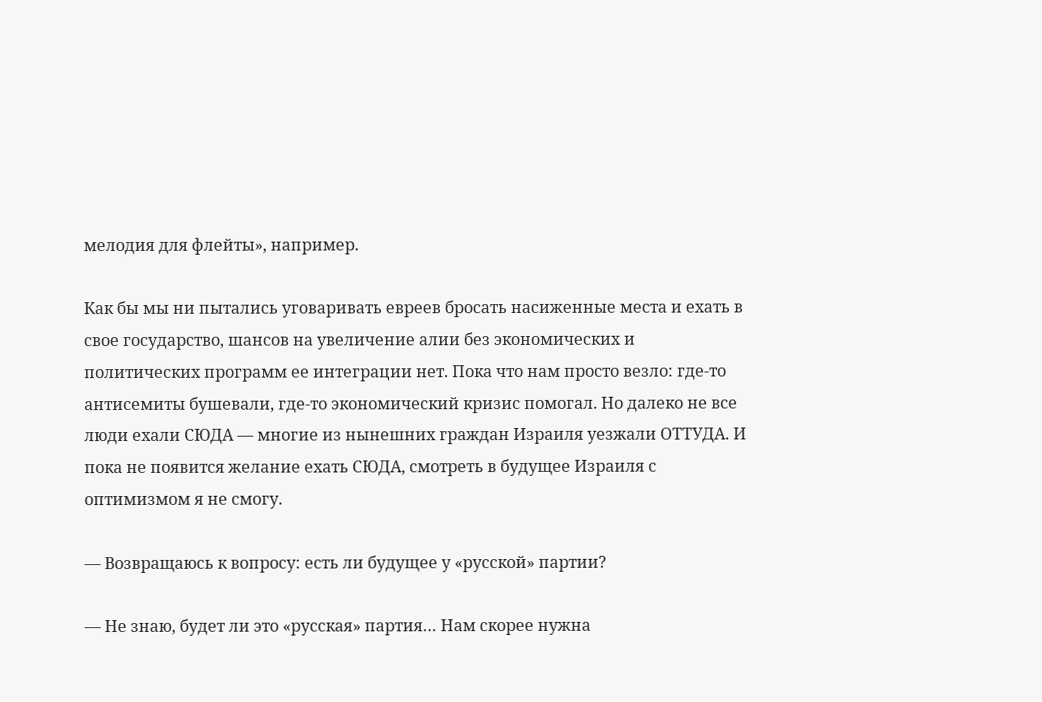мелодия для флейты», например.

Как бы мы ни пытались уговаривать евреев бросать насиженные места и ехать в свое государство, шансов на увеличение алии без экономических и политических программ ее интеграции нет. Пока что нам просто везло: где-то антисемиты бушевали, где-то экономический кризис помогал. Но далеко не все люди ехали СЮДА — многие из нынешних граждан Израиля уезжали ОТТУДА. И пока не появится желание ехать СЮДА, смотреть в будущее Израиля с оптимизмом я не смогу.

— Возвращаюсь к вопросу: есть ли будущее у «русской» партии?

— Не знаю, будет ли это «русская» партия… Нам скорее нужна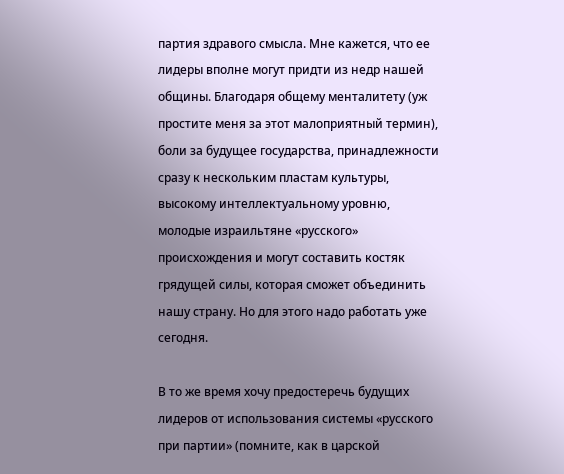партия здравого смысла. Мне кажется, что ее лидеры вполне могут придти из недр нашей общины. Благодаря общему менталитету (уж простите меня за этот малоприятный термин), боли за будущее государства, принадлежности сразу к нескольким пластам культуры, высокому интеллектуальному уровню, молодые израильтяне «русского» происхождения и могут составить костяк грядущей силы, которая сможет объединить нашу страну. Но для этого надо работать уже сегодня.

В то же время хочу предостеречь будущих лидеров от использования системы «русского при партии» (помните, как в царской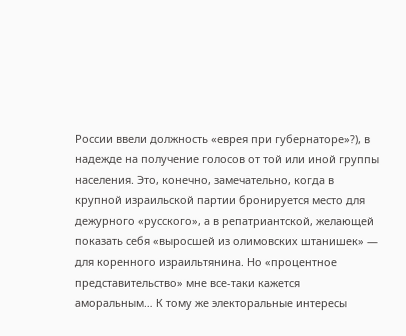России ввели должность «еврея при губернаторе»?), в надежде на получение голосов от той или иной группы населения. Это, конечно, замечательно, когда в крупной израильской партии бронируется место для дежурного «русского», а в репатриантской, желающей показать себя «выросшей из олимовских штанишек» — для коренного израильтянина. Но «процентное представительство» мне все-таки кажется аморальным… К тому же электоральные интересы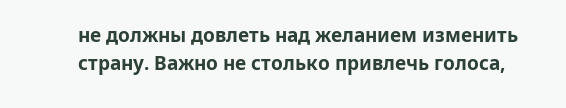не должны довлеть над желанием изменить страну. Важно не столько привлечь голоса,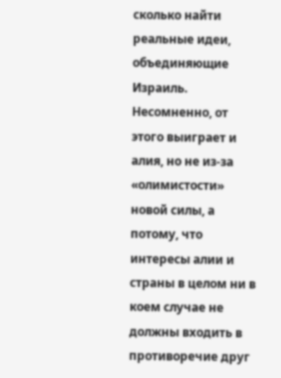сколько найти реальные идеи, объединяющие Израиль. Несомненно, от этого выиграет и алия, но не из-за «олимистости» новой силы, а потому, что интересы алии и страны в целом ни в коем случае не должны входить в противоречие друг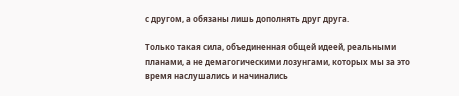с другом, а обязаны лишь дополнять друг друга.

Только такая сила, объединенная общей идеей, реальными планами, а не демагогическими лозунгами, которых мы за это время наслушались и начинались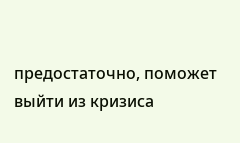предостаточно, поможет выйти из кризиса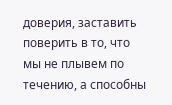доверия, заставить поверить в то, что мы не плывем по течению, а способны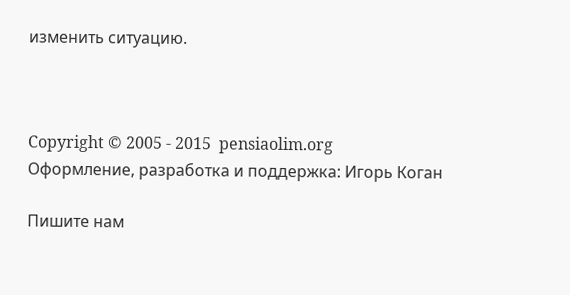изменить ситуацию.



Copyright © 2005 - 2015  pensiaolim.org
Оформление, разработка и поддержка: Игорь Коган

Пишите нам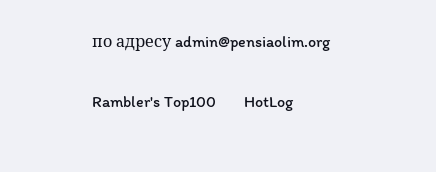по адресу admin@pensiaolim.org

Rambler's Top100       HotLog